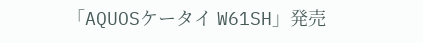「AQUOSケータイ W61SH」発売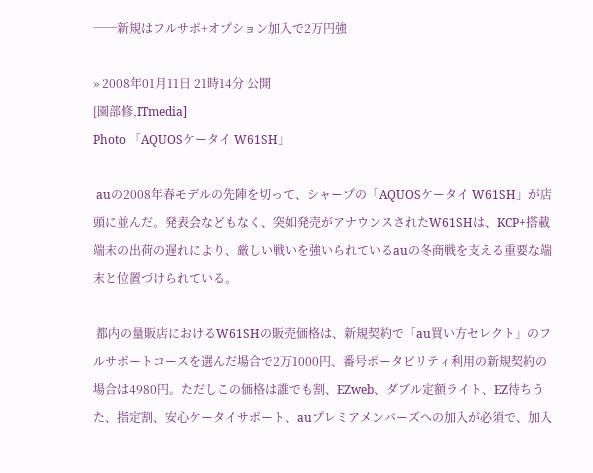──新規はフルサポ+オプション加入で2万円強

» 2008年01月11日 21時14分 公開
[園部修,ITmedia]
Photo 「AQUOSケータイ W61SH」

 auの2008年春モデルの先陣を切って、シャープの「AQUOSケータイ W61SH」が店頭に並んだ。発表会などもなく、突如発売がアナウンスされたW61SHは、KCP+搭載端末の出荷の遅れにより、厳しい戦いを強いられているauの冬商戦を支える重要な端末と位置づけられている。

 都内の量販店におけるW61SHの販売価格は、新規契約で「au買い方セレクト」のフルサポートコースを選んだ場合で2万1000円、番号ポータビリティ利用の新規契約の場合は4980円。ただしこの価格は誰でも割、EZweb、ダブル定額ライト、EZ待ちうた、指定割、安心ケータイサポート、auプレミアメンバーズへの加入が必須で、加入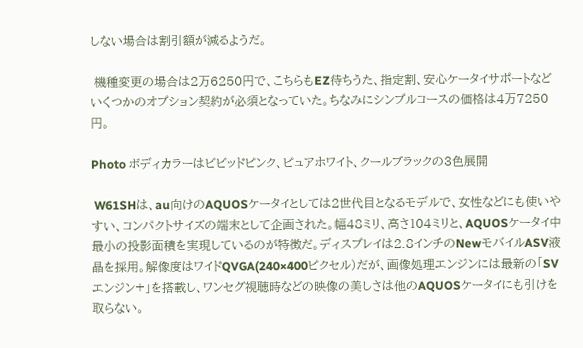しない場合は割引額が減るようだ。

 機種変更の場合は2万6250円で、こちらもEZ待ちうた、指定割、安心ケータイサポートなどいくつかのオプション契約が必須となっていた。ちなみにシンプルコースの価格は4万7250円。

Photo ボディカラーはビビッドピンク、ピュアホワイト、クールブラックの3色展開

 W61SHは、au向けのAQUOSケータイとしては2世代目となるモデルで、女性などにも使いやすい、コンパクトサイズの端末として企画された。幅48ミリ、高さ104ミリと、AQUOSケータイ中最小の投影面積を実現しているのが特徴だ。ディスプレイは2.8インチのNewモバイルASV液晶を採用。解像度はワイドQVGA(240×400ピクセル)だが、画像処理エンジンには最新の「SVエンジン+」を搭載し、ワンセグ視聴時などの映像の美しさは他のAQUOSケータイにも引けを取らない。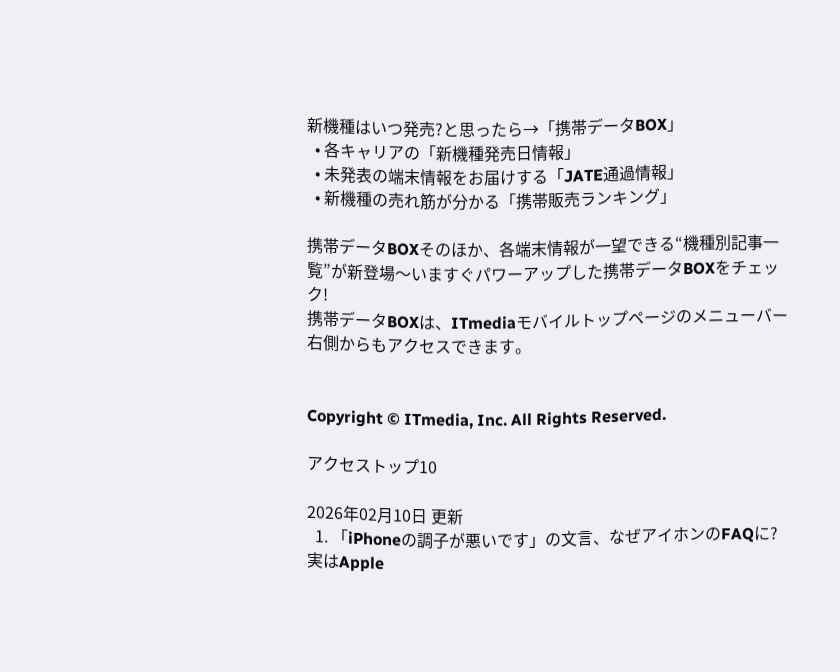新機種はいつ発売?と思ったら→「携帯データBOX」
  • 各キャリアの「新機種発売日情報」
  • 未発表の端末情報をお届けする「JATE通過情報」
  • 新機種の売れ筋が分かる「携帯販売ランキング」

携帯データBOXそのほか、各端末情報が一望できる“機種別記事一覧”が新登場〜いますぐパワーアップした携帯データBOXをチェック!
携帯データBOXは、ITmediaモバイルトップページのメニューバー右側からもアクセスできます。


Copyright © ITmedia, Inc. All Rights Reserved.

アクセストップ10

2026年02月10日 更新
  1. 「iPhoneの調子が悪いです」の文言、なぜアイホンのFAQに? 実はApple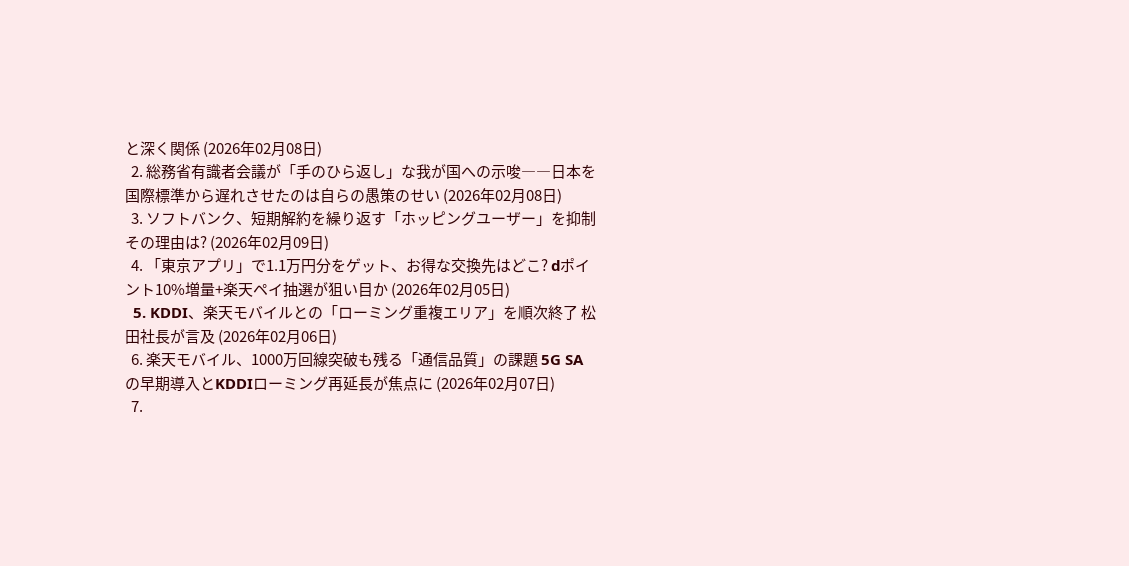と深く関係 (2026年02月08日)
  2. 総務省有識者会議が「手のひら返し」な我が国への示唆――日本を国際標準から遅れさせたのは自らの愚策のせい (2026年02月08日)
  3. ソフトバンク、短期解約を繰り返す「ホッピングユーザー」を抑制 その理由は? (2026年02月09日)
  4. 「東京アプリ」で1.1万円分をゲット、お得な交換先はどこ? dポイント10%増量+楽天ペイ抽選が狙い目か (2026年02月05日)
  5. KDDI、楽天モバイルとの「ローミング重複エリア」を順次終了 松田社長が言及 (2026年02月06日)
  6. 楽天モバイル、1000万回線突破も残る「通信品質」の課題 5G SAの早期導入とKDDIローミング再延長が焦点に (2026年02月07日)
  7.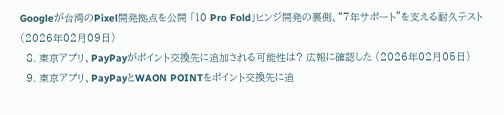Googleが台湾のPixel開発拠点を公開 「10 Pro Fold」ヒンジ開発の裏側、“7年サポート”を支える耐久テスト (2026年02月09日)
  8. 東京アプリ、PayPayがポイント交換先に追加される可能性は? 広報に確認した (2026年02月05日)
  9. 東京アプリ、PayPayとWAON POINTをポイント交換先に追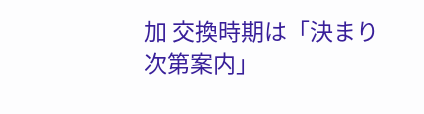加 交換時期は「決まり次第案内」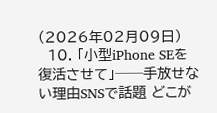(2026年02月09日)
  10. 「小型iPhone SEを復活させて」──手放せない理由SNSで話題 どこが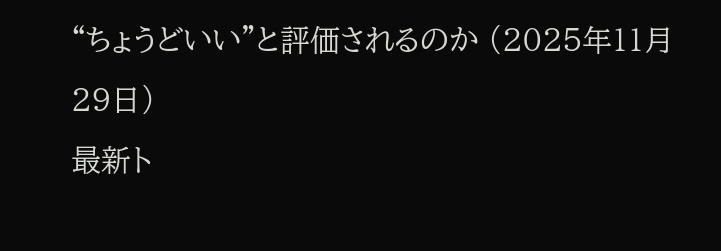“ちょうどいい”と評価されるのか (2025年11月29日)
最新ト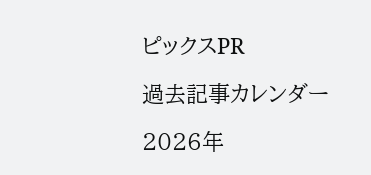ピックスPR

過去記事カレンダー

2026年